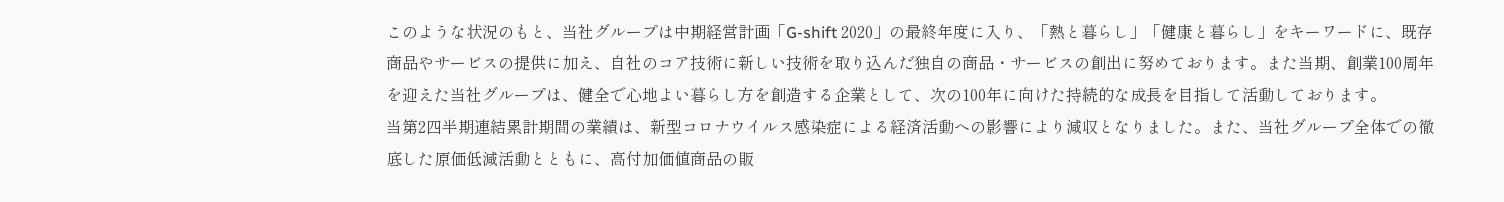このような状況のもと、当社グループは中期経営計画「G-shift 2020」の最終年度に入り、「熱と暮らし」「健康と暮らし」をキーワードに、既存商品やサービスの提供に加え、自社のコア技術に新しい技術を取り込んだ独自の商品・サービスの創出に努めております。また当期、創業100周年を迎えた当社グループは、健全で心地よい暮らし方を創造する企業として、次の100年に向けた持続的な成長を目指して活動しております。
当第2四半期連結累計期間の業績は、新型コロナウイルス感染症による経済活動への影響により減収となりました。また、当社グループ全体での徹底した原価低減活動とともに、高付加価値商品の販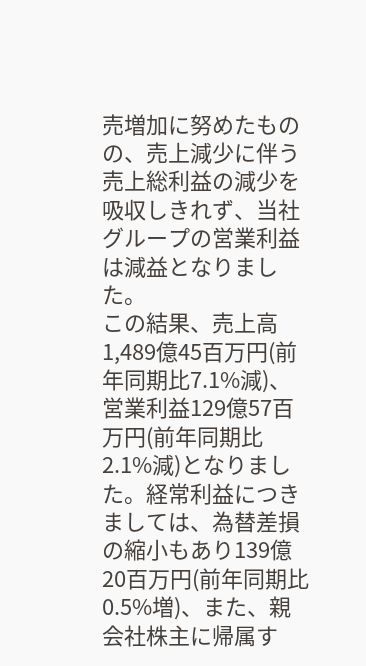売増加に努めたものの、売上減少に伴う売上総利益の減少を吸収しきれず、当社グループの営業利益は減益となりました。
この結果、売上高1,489億45百万円(前年同期比7.1%減)、営業利益129億57百万円(前年同期比2.1%減)となりました。経常利益につきましては、為替差損の縮小もあり139億20百万円(前年同期比0.5%増)、また、親会社株主に帰属す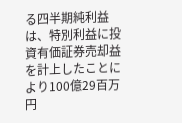る四半期純利益は、特別利益に投資有価証券売却益を計上したことにより100億29百万円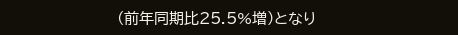(前年同期比25.5%増)となり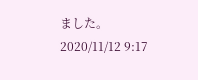ました。
2020/11/12 9:17